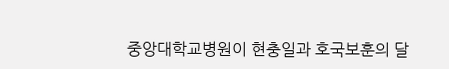중앙대학교병원이 현충일과 호국보훈의 달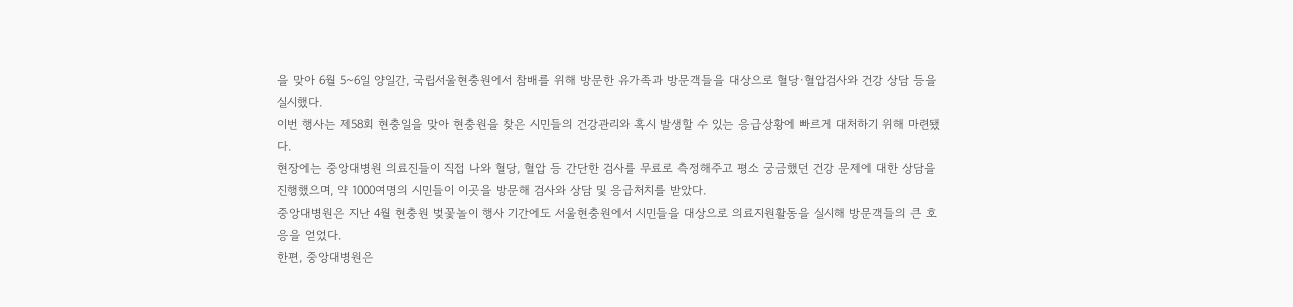을 맞아 6월 5~6일 양일간, 국립서울현충원에서 참배를 위해 방문한 유가족과 방문객들을 대상으로 혈당·혈압검사와 건강 상담 등을 실시했다.
이번 행사는 제58회 현충일을 맞아 현충원을 찾은 시민들의 건강관리와 혹시 발생할 수 있는 응급상황에 빠르게 대처하기 위해 마련됐다.
현장에는 중앙대병원 의료진들이 직접 나와 혈당, 혈압 등 간단한 검사를 무료로 측정해주고 평소 궁금했던 건강 문제에 대한 상담을 진행했으며, 약 1000여명의 시민들이 이곳을 방문해 검사와 상담 및 응급처치를 받았다.
중앙대병원은 지난 4월 현충원 벚꽃놀이 행사 기간에도 서울현충원에서 시민들을 대상으로 의료지원활동을 실시해 방문객들의 큰 호응을 얻었다.
한편, 중앙대병원은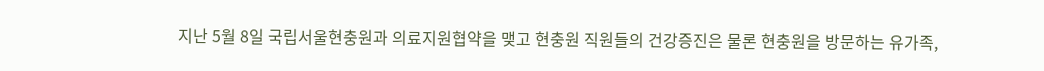지난 5월 8일 국립서울현충원과 의료지원협약을 맺고 현충원 직원들의 건강증진은 물론 현충원을 방문하는 유가족,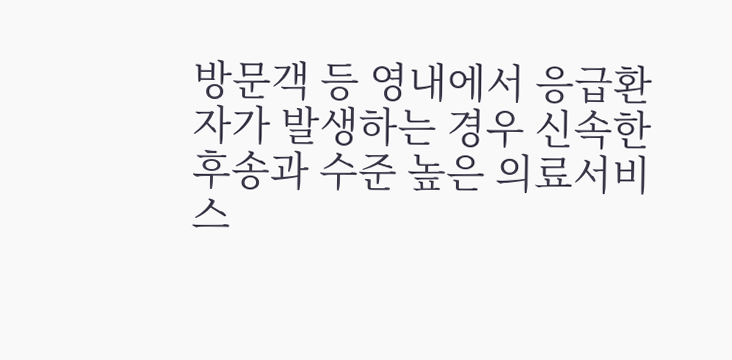방문객 등 영내에서 응급환자가 발생하는 경우 신속한 후송과 수준 높은 의료서비스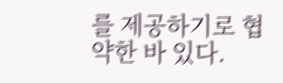를 제공하기로 협약한 바 있다.